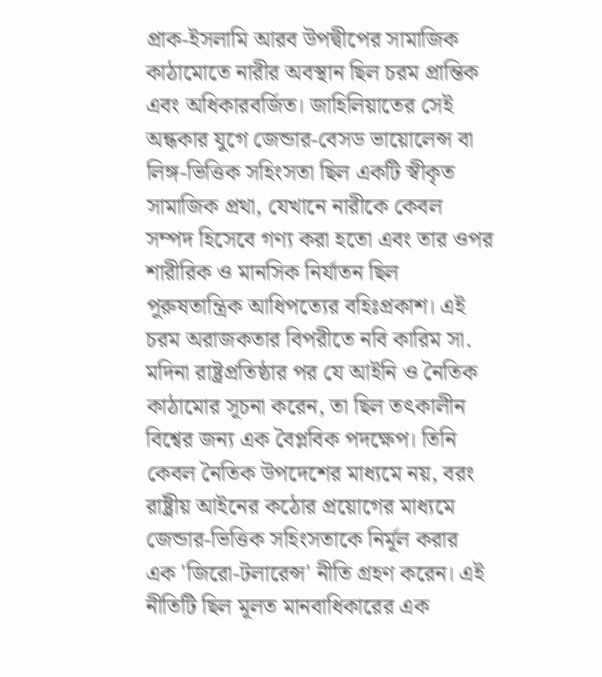প্রাক-ইসলামি আরব উপদ্বীপের সামাজিক কাঠামোতে নারীর অবস্থান ছিল চরম প্রান্তিক এবং অধিকারবর্জিত। জাহিলিয়াতের সেই অন্ধকার যুগে জেন্ডার-বেসড ভায়োলেন্স বা লিঙ্গ-ভিত্তিক সহিংসতা ছিল একটি স্বীকৃত সামাজিক প্রথা, যেখানে নারীকে কেবল সম্পদ হিসেবে গণ্য করা হতো এবং তার ওপর শারীরিক ও মানসিক নির্যাতন ছিল পুরুষতান্ত্রিক আধিপত্যের বহিঃপ্রকাশ। এই চরম অরাজকতার বিপরীতে নবি কারিম সা. মদিনা রাষ্ট্রপ্রতিষ্ঠার পর যে আইনি ও নৈতিক কাঠামোর সূচনা করেন, তা ছিল তৎকালীন বিশ্বের জন্য এক বৈপ্লবিক পদক্ষেপ। তিনি কেবল নৈতিক উপদেশের মাধ্যমে নয়, বরং রাষ্ট্রীয় আইনের কঠোর প্রয়োগের মাধ্যমে জেন্ডার-ভিত্তিক সহিংসতাকে নির্মূল করার এক 'জিরো-টলারেন্স' নীতি গ্রহণ করেন। এই নীতিটি ছিল মূলত মানবাধিকারের এক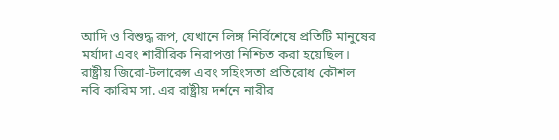আদি ও বিশুদ্ধ রূপ, যেখানে লিঙ্গ নির্বিশেষে প্রতিটি মানুষের মর্যাদা এবং শারীরিক নিরাপত্তা নিশ্চিত করা হয়েছিল।
রাষ্ট্রীয় জিরো-টলারেন্স এবং সহিংসতা প্রতিরোধ কৌশল
নবি কারিম সা. এর রাষ্ট্রীয় দর্শনে নারীর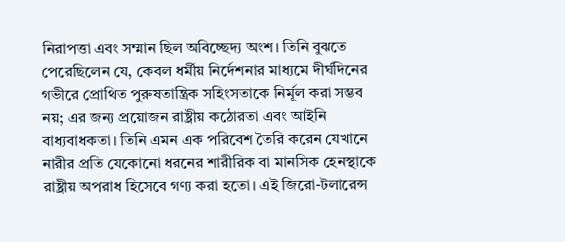নিরাপত্তা এবং সম্মান ছিল অবিচ্ছেদ্য অংশ। তিনি বুঝতে পেরেছিলেন যে, কেবল ধর্মীয় নির্দেশনার মাধ্যমে দীর্ঘদিনের গভীরে প্রোথিত পুরুষতান্ত্রিক সহিংসতাকে নির্মূল করা সম্ভব নয়; এর জন্য প্রয়োজন রাষ্ট্রীয় কঠোরতা এবং আইনি বাধ্যবাধকতা। তিনি এমন এক পরিবেশ তৈরি করেন যেখানে নারীর প্রতি যেকোনো ধরনের শারীরিক বা মানসিক হেনস্থাকে রাষ্ট্রীয় অপরাধ হিসেবে গণ্য করা হতো। এই জিরো-টলারেন্স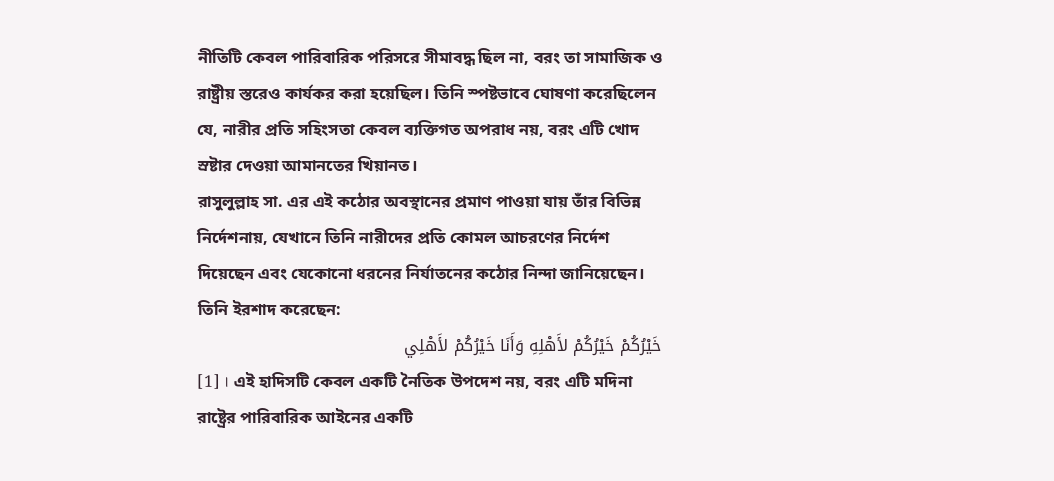নীতিটি কেবল পারিবারিক পরিসরে সীমাবদ্ধ ছিল না, বরং তা সামাজিক ও রাষ্ট্রীয় স্তরেও কার্যকর করা হয়েছিল। তিনি স্পষ্টভাবে ঘোষণা করেছিলেন যে, নারীর প্রতি সহিংসতা কেবল ব্যক্তিগত অপরাধ নয়, বরং এটি খোদ স্রষ্টার দেওয়া আমানতের খিয়ানত।
রাসুলুল্লাহ সা. এর এই কঠোর অবস্থানের প্রমাণ পাওয়া যায় তাঁর বিভিন্ন নির্দেশনায়, যেখানে তিনি নারীদের প্রতি কোমল আচরণের নির্দেশ দিয়েছেন এবং যেকোনো ধরনের নির্যাতনের কঠোর নিন্দা জানিয়েছেন। তিনি ইরশাদ করেছেন:
خَيْرُكُمْ خَيْرُكُمْ لأَهْلِهِ وَأَنَا خَيْرُكُمْ لأَهْلِي
[1] । এই হাদিসটি কেবল একটি নৈতিক উপদেশ নয়, বরং এটি মদিনা রাষ্ট্রের পারিবারিক আইনের একটি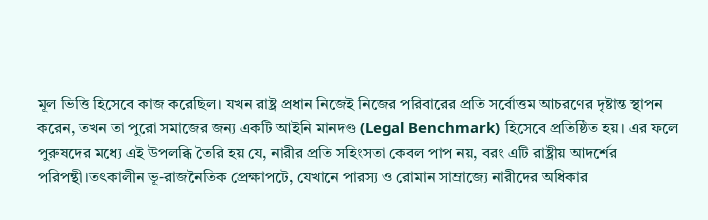মূল ভিত্তি হিসেবে কাজ করেছিল। যখন রাষ্ট্র প্রধান নিজেই নিজের পরিবারের প্রতি সর্বোত্তম আচরণের দৃষ্টান্ত স্থাপন করেন, তখন তা পুরো সমাজের জন্য একটি আইনি মানদণ্ড (Legal Benchmark) হিসেবে প্রতিষ্ঠিত হয়। এর ফলে পুরুষদের মধ্যে এই উপলব্ধি তৈরি হয় যে, নারীর প্রতি সহিংসতা কেবল পাপ নয়, বরং এটি রাষ্ট্রীয় আদর্শের পরিপন্থী।তৎকালীন ভূ-রাজনৈতিক প্রেক্ষাপটে, যেখানে পারস্য ও রোমান সাম্রাজ্যে নারীদের অধিকার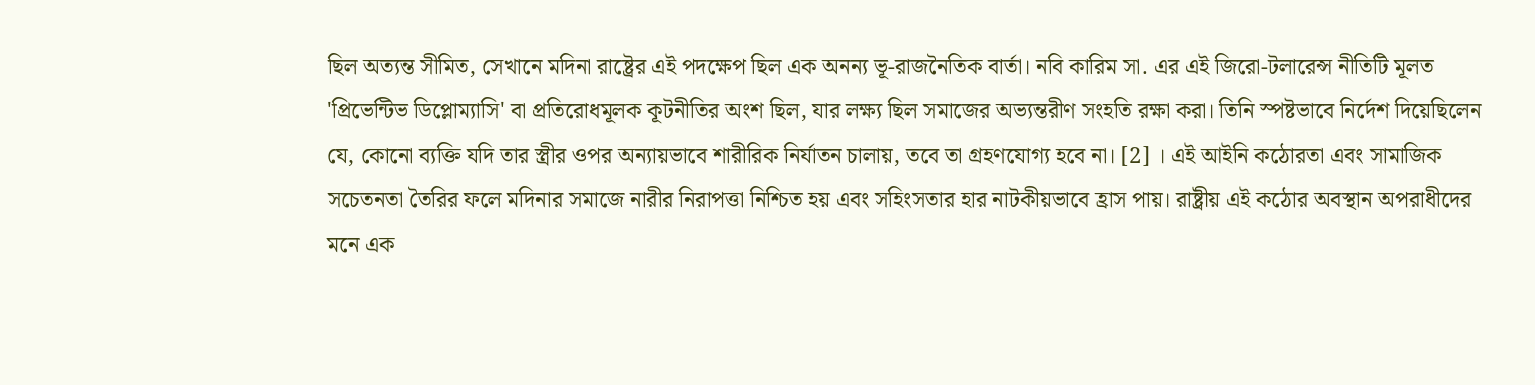ছিল অত্যন্ত সীমিত, সেখানে মদিনা রাষ্ট্রের এই পদক্ষেপ ছিল এক অনন্য ভূ-রাজনৈতিক বার্তা। নবি কারিম সা. এর এই জিরো-টলারেন্স নীতিটি মূলত 'প্রিভেন্টিভ ডিপ্লোম্যাসি' বা প্রতিরোধমূলক কূটনীতির অংশ ছিল, যার লক্ষ্য ছিল সমাজের অভ্যন্তরীণ সংহতি রক্ষা করা। তিনি স্পষ্টভাবে নির্দেশ দিয়েছিলেন যে, কোনো ব্যক্তি যদি তার স্ত্রীর ওপর অন্যায়ভাবে শারীরিক নির্যাতন চালায়, তবে তা গ্রহণযোগ্য হবে না। [2] । এই আইনি কঠোরতা এবং সামাজিক সচেতনতা তৈরির ফলে মদিনার সমাজে নারীর নিরাপত্তা নিশ্চিত হয় এবং সহিংসতার হার নাটকীয়ভাবে হ্রাস পায়। রাষ্ট্রীয় এই কঠোর অবস্থান অপরাধীদের মনে এক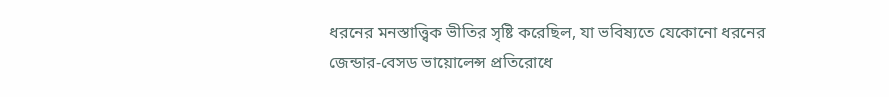ধরনের মনস্তাত্ত্বিক ভীতির সৃষ্টি করেছিল, যা ভবিষ্যতে যেকোনো ধরনের জেন্ডার-বেসড ভায়োলেন্স প্রতিরোধে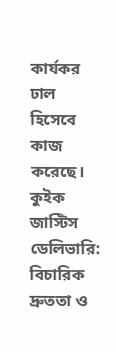কার্যকর ঢাল হিসেবে কাজ করেছে।
কুইক জাস্টিস ডেলিভারি: বিচারিক দ্রুততা ও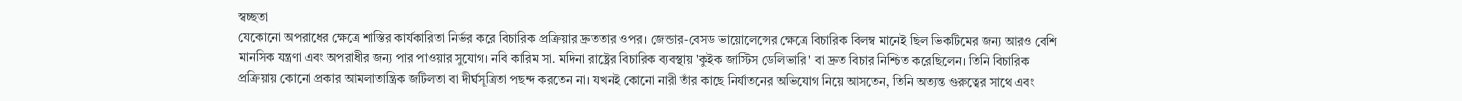স্বচ্ছতা
যেকোনো অপরাধের ক্ষেত্রে শাস্তির কার্যকারিতা নির্ভর করে বিচারিক প্রক্রিয়ার দ্রুততার ওপর। জেন্ডার-বেসড ভায়োলেন্সের ক্ষেত্রে বিচারিক বিলম্ব মানেই ছিল ভিকটিমের জন্য আরও বেশি মানসিক যন্ত্রণা এবং অপরাধীর জন্য পার পাওয়ার সুযোগ। নবি কারিম সা. মদিনা রাষ্ট্রের বিচারিক ব্যবস্থায় 'কুইক জাস্টিস ডেলিভারি' বা দ্রুত বিচার নিশ্চিত করেছিলেন। তিনি বিচারিক প্রক্রিয়ায় কোনো প্রকার আমলাতান্ত্রিক জটিলতা বা দীর্ঘসূত্রিতা পছন্দ করতেন না। যখনই কোনো নারী তাঁর কাছে নির্যাতনের অভিযোগ নিয়ে আসতেন, তিনি অত্যন্ত গুরুত্বের সাথে এবং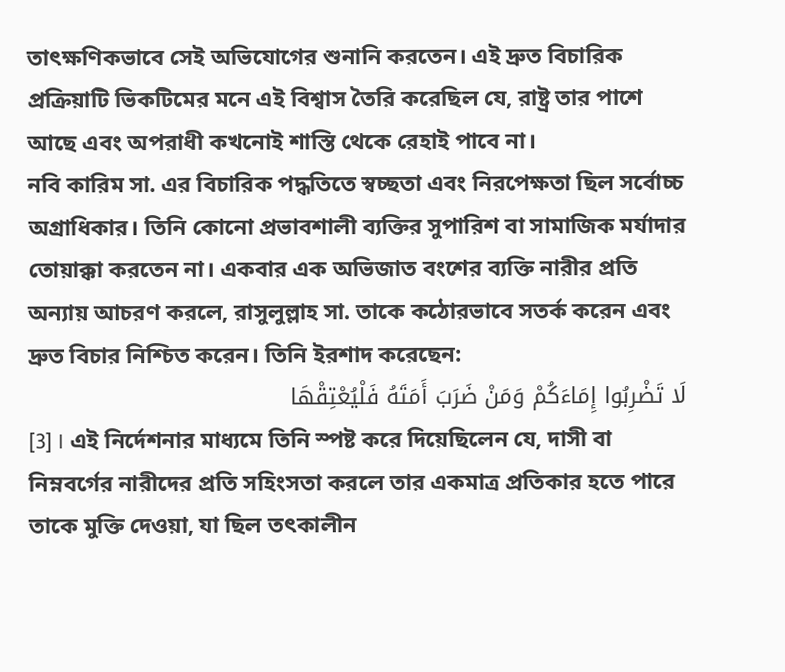তাৎক্ষণিকভাবে সেই অভিযোগের শুনানি করতেন। এই দ্রুত বিচারিক প্রক্রিয়াটি ভিকটিমের মনে এই বিশ্বাস তৈরি করেছিল যে, রাষ্ট্র তার পাশে আছে এবং অপরাধী কখনোই শাস্তি থেকে রেহাই পাবে না।
নবি কারিম সা. এর বিচারিক পদ্ধতিতে স্বচ্ছতা এবং নিরপেক্ষতা ছিল সর্বোচ্চ অগ্রাধিকার। তিনি কোনো প্রভাবশালী ব্যক্তির সুপারিশ বা সামাজিক মর্যাদার তোয়াক্কা করতেন না। একবার এক অভিজাত বংশের ব্যক্তি নারীর প্রতি অন্যায় আচরণ করলে, রাসুলুল্লাহ সা. তাকে কঠোরভাবে সতর্ক করেন এবং দ্রুত বিচার নিশ্চিত করেন। তিনি ইরশাদ করেছেন:
لَا تَضْرِبُوا إِمَاءَكُمْ وَمَنْ ضَرَبَ أَمَتَهُ فَلْيُعْتِقْهَا
[3] । এই নির্দেশনার মাধ্যমে তিনি স্পষ্ট করে দিয়েছিলেন যে, দাসী বা নিম্নবর্গের নারীদের প্রতি সহিংসতা করলে তার একমাত্র প্রতিকার হতে পারে তাকে মুক্তি দেওয়া, যা ছিল তৎকালীন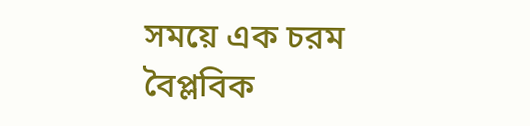সময়ে এক চরম বৈপ্লবিক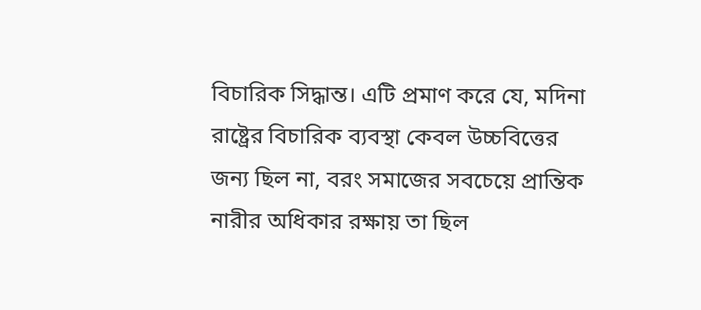বিচারিক সিদ্ধান্ত। এটি প্রমাণ করে যে, মদিনা রাষ্ট্রের বিচারিক ব্যবস্থা কেবল উচ্চবিত্তের জন্য ছিল না, বরং সমাজের সবচেয়ে প্রান্তিক নারীর অধিকার রক্ষায় তা ছিল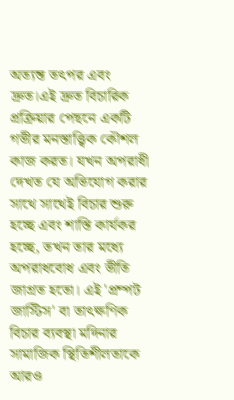অত্যন্ত তৎপর এবং দ্রুত।এই দ্রুত বিচারিক প্রক্রিয়ার পেছনে একটি গভীর মনস্তাত্ত্বিক কৌশল কাজ করত। যখন অপরাধী দেখত যে অভিযোগ করার সাথে সাথেই বিচার শুরু হচ্ছে এবং শাস্তি কার্যকর হচ্ছে, তখন তার মধ্যে অপরাধবোধ এবং ভীতি জাগ্রত হতো। এই 'প্রম্পট জাস্টিস' বা তাৎক্ষণিক বিচার ব্যবস্থা মদিনার সামাজিক স্থিতিশীলতাকে আরও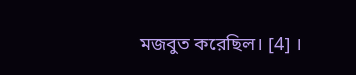মজবুত করেছিল। [4] ।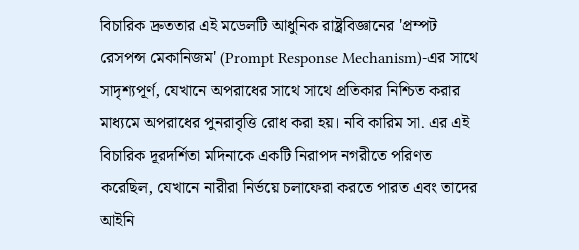বিচারিক দ্রুততার এই মডেলটি আধুনিক রাষ্ট্রবিজ্ঞানের 'প্রম্পট রেসপন্স মেকানিজম' (Prompt Response Mechanism)-এর সাথে সাদৃশ্যপূর্ণ, যেখানে অপরাধের সাথে সাথে প্রতিকার নিশ্চিত করার মাধ্যমে অপরাধের পুনরাবৃত্তি রোধ করা হয়। নবি কারিম সা. এর এই বিচারিক দূরদর্শিতা মদিনাকে একটি নিরাপদ নগরীতে পরিণত করেছিল, যেখানে নারীরা নির্ভয়ে চলাফেরা করতে পারত এবং তাদের আইনি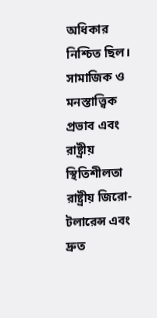অধিকার নিশ্চিত ছিল।
সামাজিক ও মনস্তাত্ত্বিক প্রভাব এবং রাষ্ট্রীয় স্থিতিশীলতা
রাষ্ট্রীয় জিরো-টলারেন্স এবং দ্রুত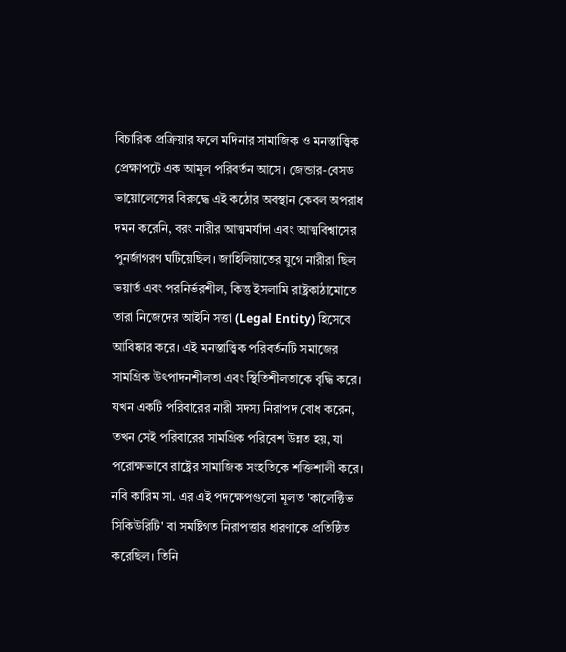বিচারিক প্রক্রিয়ার ফলে মদিনার সামাজিক ও মনস্তাত্ত্বিক প্রেক্ষাপটে এক আমূল পরিবর্তন আসে। জেন্ডার-বেসড ভায়োলেন্সের বিরুদ্ধে এই কঠোর অবস্থান কেবল অপরাধ দমন করেনি, বরং নারীর আত্মমর্যাদা এবং আত্মবিশ্বাসের পুনর্জাগরণ ঘটিয়েছিল। জাহিলিয়াতের যুগে নারীরা ছিল ভয়ার্ত এবং পরনির্ভরশীল, কিন্তু ইসলামি রাষ্ট্রকাঠামোতে তারা নিজেদের আইনি সত্তা (Legal Entity) হিসেবে আবিষ্কার করে। এই মনস্তাত্ত্বিক পরিবর্তনটি সমাজের সামগ্রিক উৎপাদনশীলতা এবং স্থিতিশীলতাকে বৃদ্ধি করে। যখন একটি পরিবারের নারী সদস্য নিরাপদ বোধ করেন, তখন সেই পরিবারের সামগ্রিক পরিবেশ উন্নত হয়, যা পরোক্ষভাবে রাষ্ট্রের সামাজিক সংহতিকে শক্তিশালী করে।
নবি কারিম সা. এর এই পদক্ষেপগুলো মূলত 'কালেক্টিভ সিকিউরিটি' বা সমষ্টিগত নিরাপত্তার ধারণাকে প্রতিষ্ঠিত করেছিল। তিনি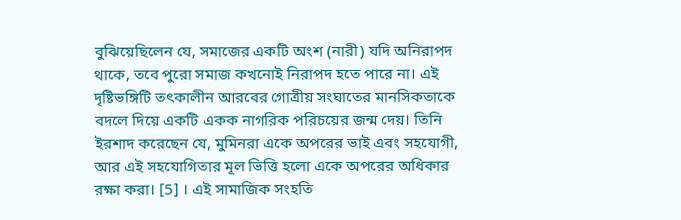বুঝিয়েছিলেন যে, সমাজের একটি অংশ (নারী) যদি অনিরাপদ থাকে, তবে পুরো সমাজ কখনোই নিরাপদ হতে পারে না। এই দৃষ্টিভঙ্গিটি তৎকালীন আরবের গোত্রীয় সংঘাতের মানসিকতাকে বদলে দিয়ে একটি একক নাগরিক পরিচয়ের জন্ম দেয়। তিনি ইরশাদ করেছেন যে, মুমিনরা একে অপরের ভাই এবং সহযোগী, আর এই সহযোগিতার মূল ভিত্তি হলো একে অপরের অধিকার রক্ষা করা। [5] । এই সামাজিক সংহতি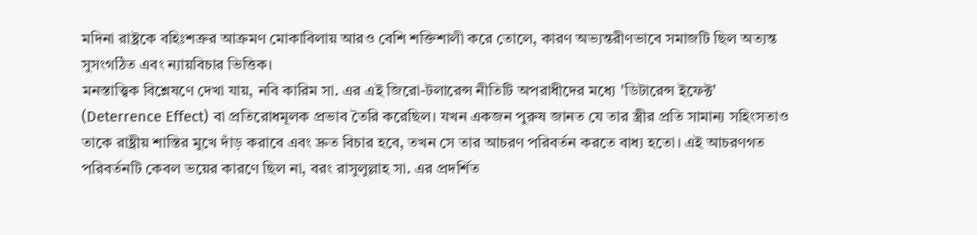মদিনা রাষ্ট্রকে বহিঃশত্রুর আক্রমণ মোকাবিলায় আরও বেশি শক্তিশালী করে তোলে, কারণ অভ্যন্তরীণভাবে সমাজটি ছিল অত্যন্ত সুসংগঠিত এবং ন্যায়বিচার ভিত্তিক।
মনস্তাত্ত্বিক বিশ্লেষণে দেখা যায়, নবি কারিম সা. এর এই জিরো-টলারেন্স নীতিটি অপরাধীদের মধ্যে 'ডিটারেন্স ইফেক্ট' (Deterrence Effect) বা প্রতিরোধমূলক প্রভাব তৈরি করেছিল। যখন একজন পুরুষ জানত যে তার স্ত্রীর প্রতি সামান্য সহিংসতাও তাকে রাষ্ট্রীয় শাস্তির মুখে দাঁড় করাবে এবং দ্রুত বিচার হবে, তখন সে তার আচরণ পরিবর্তন করতে বাধ্য হতো। এই আচরণগত পরিবর্তনটি কেবল ভয়ের কারণে ছিল না, বরং রাসুলুল্লাহ সা. এর প্রদর্শিত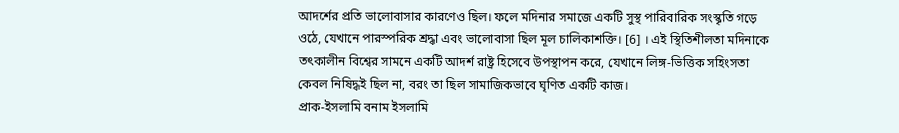আদর্শের প্রতি ভালোবাসার কারণেও ছিল। ফলে মদিনার সমাজে একটি সুস্থ পারিবারিক সংস্কৃতি গড়ে ওঠে, যেখানে পারস্পরিক শ্রদ্ধা এবং ভালোবাসা ছিল মূল চালিকাশক্তি। [6] । এই স্থিতিশীলতা মদিনাকে তৎকালীন বিশ্বের সামনে একটি আদর্শ রাষ্ট্র হিসেবে উপস্থাপন করে, যেখানে লিঙ্গ-ভিত্তিক সহিংসতা কেবল নিষিদ্ধই ছিল না, বরং তা ছিল সামাজিকভাবে ঘৃণিত একটি কাজ।
প্রাক-ইসলামি বনাম ইসলামি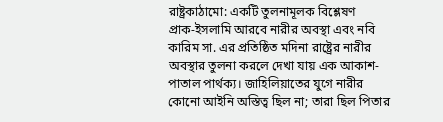রাষ্ট্রকাঠামো: একটি তুলনামূলক বিশ্লেষণ
প্রাক-ইসলামি আরবে নারীর অবস্থা এবং নবি কারিম সা. এর প্রতিষ্ঠিত মদিনা রাষ্ট্রের নারীর অবস্থার তুলনা করলে দেখা যায় এক আকাশ-পাতাল পার্থক্য। জাহিলিয়াতের যুগে নারীর কোনো আইনি অস্তিত্ব ছিল না; তারা ছিল পিতার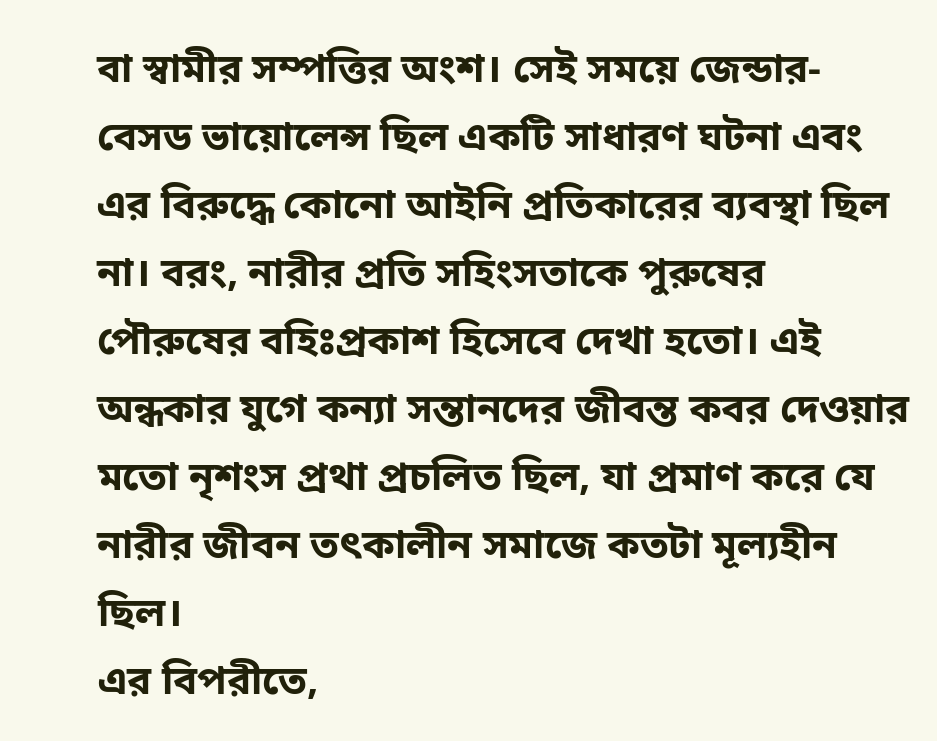বা স্বামীর সম্পত্তির অংশ। সেই সময়ে জেন্ডার-বেসড ভায়োলেন্স ছিল একটি সাধারণ ঘটনা এবং এর বিরুদ্ধে কোনো আইনি প্রতিকারের ব্যবস্থা ছিল না। বরং, নারীর প্রতি সহিংসতাকে পুরুষের পৌরুষের বহিঃপ্রকাশ হিসেবে দেখা হতো। এই অন্ধকার যুগে কন্যা সন্তানদের জীবন্ত কবর দেওয়ার মতো নৃশংস প্রথা প্রচলিত ছিল, যা প্রমাণ করে যে নারীর জীবন তৎকালীন সমাজে কতটা মূল্যহীন ছিল।
এর বিপরীতে,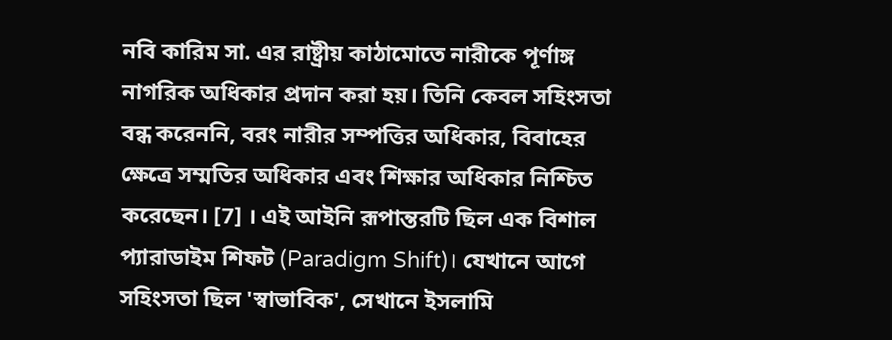নবি কারিম সা. এর রাষ্ট্রীয় কাঠামোতে নারীকে পূর্ণাঙ্গ নাগরিক অধিকার প্রদান করা হয়। তিনি কেবল সহিংসতা বন্ধ করেননি, বরং নারীর সম্পত্তির অধিকার, বিবাহের ক্ষেত্রে সম্মতির অধিকার এবং শিক্ষার অধিকার নিশ্চিত করেছেন। [7] । এই আইনি রূপান্তরটি ছিল এক বিশাল প্যারাডাইম শিফট (Paradigm Shift)। যেখানে আগে সহিংসতা ছিল 'স্বাভাবিক', সেখানে ইসলামি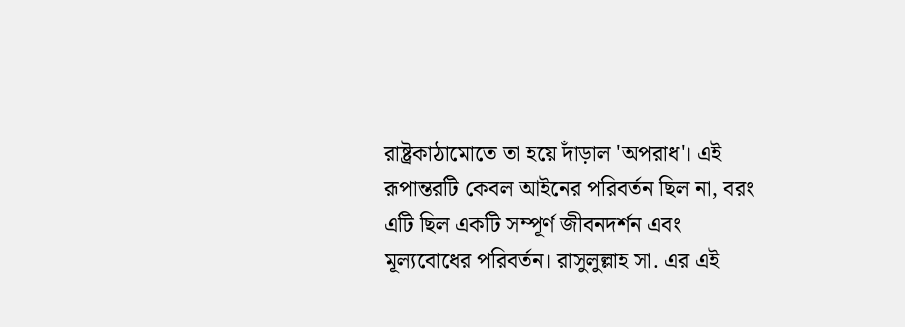রাষ্ট্রকাঠামোতে তা হয়ে দাঁড়াল 'অপরাধ'। এই রূপান্তরটি কেবল আইনের পরিবর্তন ছিল না, বরং এটি ছিল একটি সম্পূর্ণ জীবনদর্শন এবং মূল্যবোধের পরিবর্তন। রাসুলুল্লাহ সা. এর এই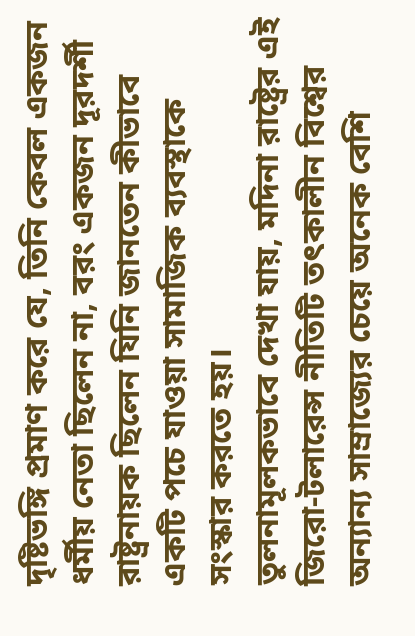দৃষ্টিভঙ্গি প্রমাণ করে যে, তিনি কেবল একজন ধর্মীয় নেতা ছিলেন না, বরং একজন দূরদর্শী রাষ্ট্রনায়ক ছিলেন যিনি জানতেন কীভাবে একটি পচে যাওয়া সামাজিক ব্যবস্থাকে সংস্কার করতে হয়।
তুলনামূলকভাবে দেখা যায়, মদিনা রাষ্ট্রের এই জিরো-টলারেন্স নীতিটি তৎকালীন বিশ্বের অন্যান্য সাম্রাজ্যের চেয়ে অনেক বেশি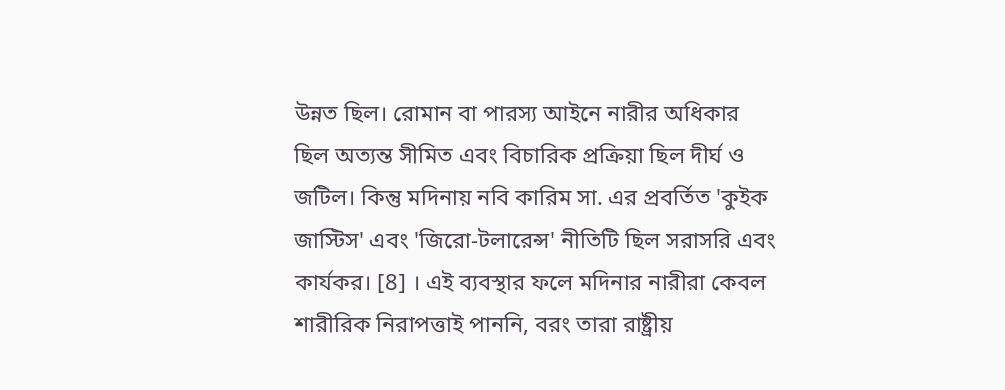উন্নত ছিল। রোমান বা পারস্য আইনে নারীর অধিকার ছিল অত্যন্ত সীমিত এবং বিচারিক প্রক্রিয়া ছিল দীর্ঘ ও জটিল। কিন্তু মদিনায় নবি কারিম সা. এর প্রবর্তিত 'কুইক জাস্টিস' এবং 'জিরো-টলারেন্স' নীতিটি ছিল সরাসরি এবং কার্যকর। [8] । এই ব্যবস্থার ফলে মদিনার নারীরা কেবল শারীরিক নিরাপত্তাই পাননি, বরং তারা রাষ্ট্রীয়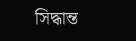সিদ্ধান্ত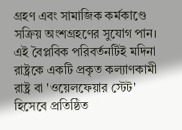গ্রহণ এবং সামাজিক কর্মকাণ্ডে সক্রিয় অংশগ্রহণের সুযোগ পান। এই বৈপ্লবিক পরিবর্তনটিই মদিনা রাষ্ট্রকে একটি প্রকৃত কল্যাণকামী রাষ্ট্র বা 'ওয়েলফেয়ার স্টেট' হিসেবে প্রতিষ্ঠিত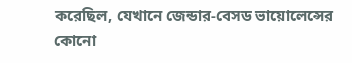করেছিল, যেখানে জেন্ডার-বেসড ভায়োলেন্সের কোনো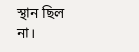স্থান ছিল না।